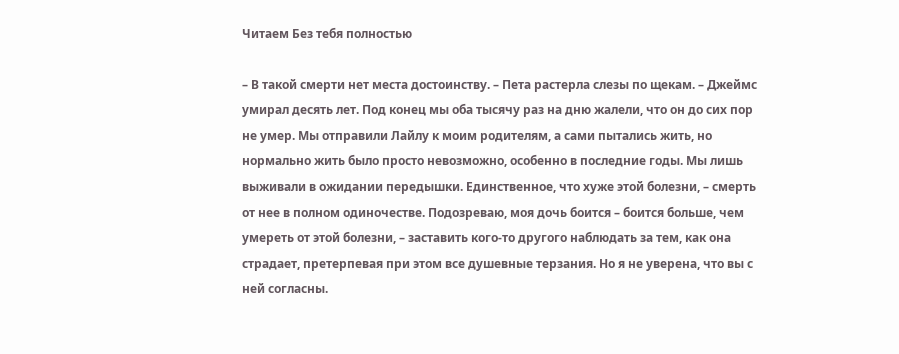Читаем Без тебя полностью

– В такой смерти нет места достоинству. – Пета растерла слезы по щекам. – Джеймс умирал десять лет. Под конец мы оба тысячу раз на дню жалели, что он до сих пор не умер. Мы отправили Лайлу к моим родителям, а сами пытались жить, но нормально жить было просто невозможно, особенно в последние годы. Мы лишь выживали в ожидании передышки. Единственное, что хуже этой болезни, – смерть от нее в полном одиночестве. Подозреваю, моя дочь боится – боится больше, чем умереть от этой болезни, – заставить кого-то другого наблюдать за тем, как она страдает, претерпевая при этом все душевные терзания. Но я не уверена, что вы с ней согласны.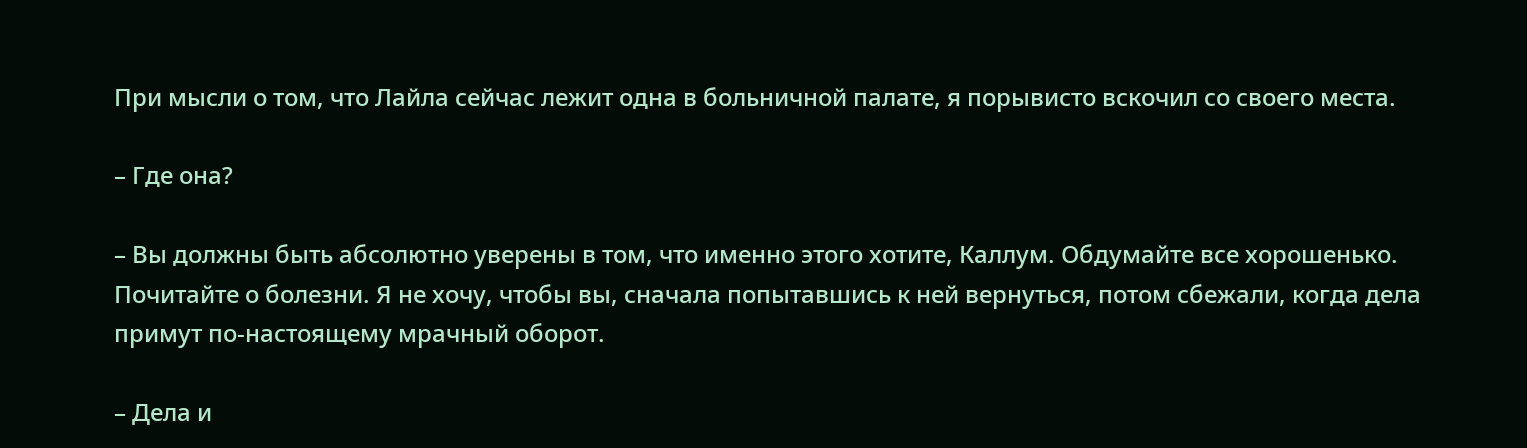При мысли о том, что Лайла сейчас лежит одна в больничной палате, я порывисто вскочил со своего места.

– Где она?

– Вы должны быть абсолютно уверены в том, что именно этого хотите, Каллум. Обдумайте все хорошенько. Почитайте о болезни. Я не хочу, чтобы вы, сначала попытавшись к ней вернуться, потом сбежали, когда дела примут по-настоящему мрачный оборот.

– Дела и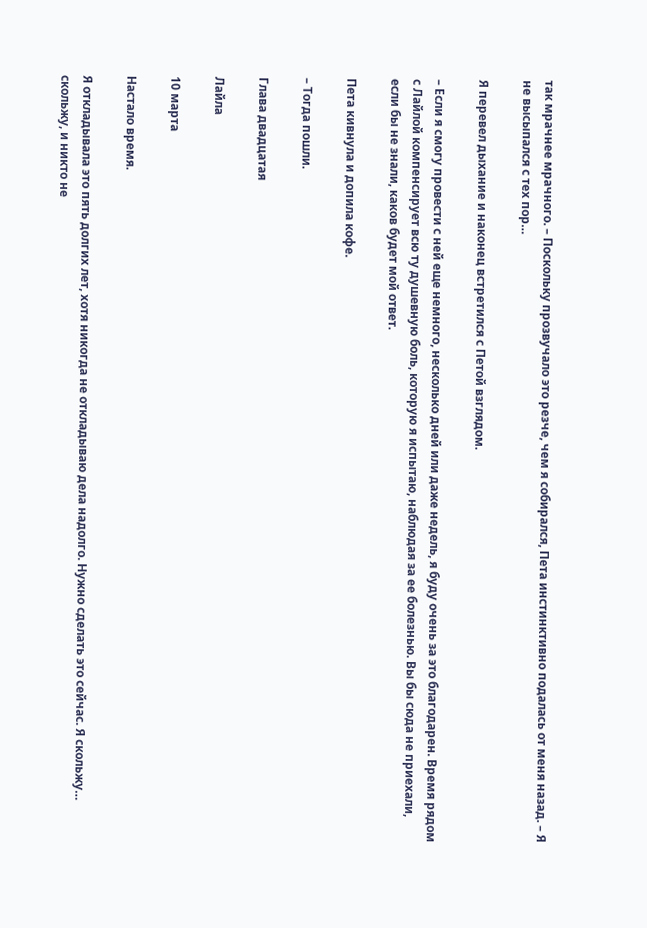так мрачнее мрачного. – Поскольку прозвучало это резче, чем я собирался, Пета инстинктивно подалась от меня назад. – Я не высыпался с тех пор…

Я перевел дыхание и наконец встретился с Петой взглядом.

– Если я смогу провести с ней еще немного, несколько дней или даже недель, я буду очень за это благодарен. Время рядом с Лайлой компенсирует всю ту душевную боль, которую я испытаю, наблюдая за ее болезнью. Вы бы сюда не приехали, если бы не знали, каков будет мой ответ.

Пета кивнула и допила кофе.

– Тогда пошли.

Глава двадцатая

Лайла

10 марта

Настало время.

Я откладывала это пять долгих лет, хотя никогда не откладываю дела надолго. Нужно сделать это сейчас. Я скольжу… скольжу, и никто не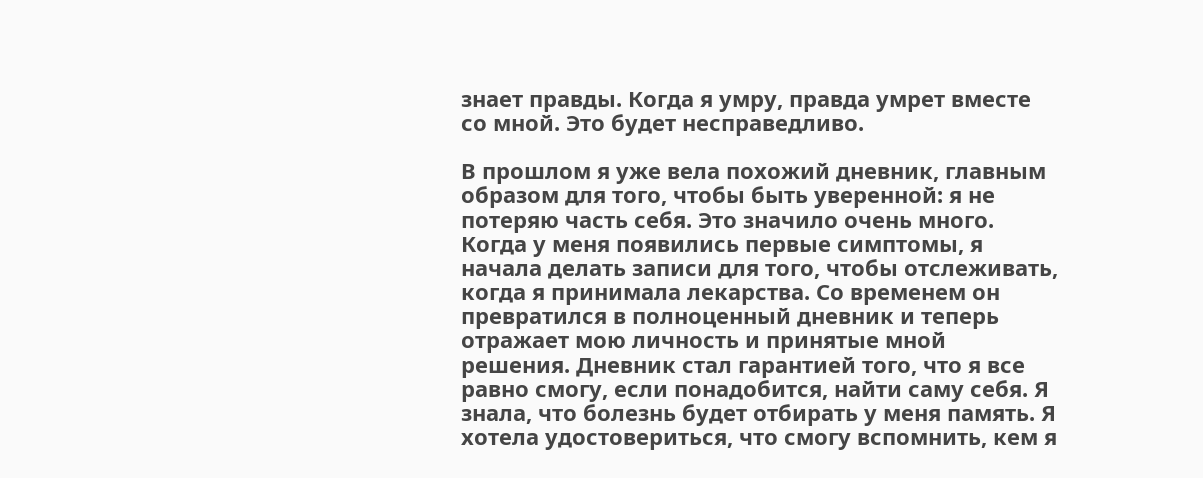знает правды. Когда я умру, правда умрет вместе со мной. Это будет несправедливо.

В прошлом я уже вела похожий дневник, главным образом для того, чтобы быть уверенной: я не потеряю часть себя. Это значило очень много. Когда у меня появились первые симптомы, я начала делать записи для того, чтобы отслеживать, когда я принимала лекарства. Со временем он превратился в полноценный дневник и теперь отражает мою личность и принятые мной решения. Дневник стал гарантией того, что я все равно смогу, если понадобится, найти саму себя. Я знала, что болезнь будет отбирать у меня память. Я хотела удостовериться, что смогу вспомнить, кем я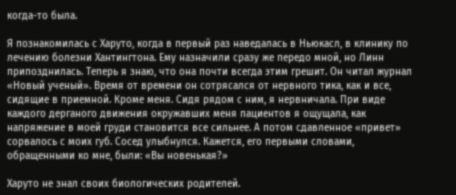когда-то была.

Я познакомилась с Харуто, когда в первый раз наведалась в Ньюкасл, в клинику по лечению болезни Хантингтона. Ему назначили сразу же передо мной, но Линн припозднилась. Теперь я знаю, что она почти всегда этим грешит. Он читал журнал «Новый ученый». Время от времени он сотрясался от нервного тика, как и все, сидящие в приемной. Кроме меня. Сидя рядом с ним, я нервничала. При виде каждого дерганого движения окружавших меня пациентов я ощущала, как напряжение в моей груди становится все сильнее. А потом сдавленное «привет» сорвалось с моих губ. Сосед улыбнулся. Кажется, его первыми словами, обращенными ко мне, были: «Вы новенькая?»

Харуто не знал своих биологических родителей.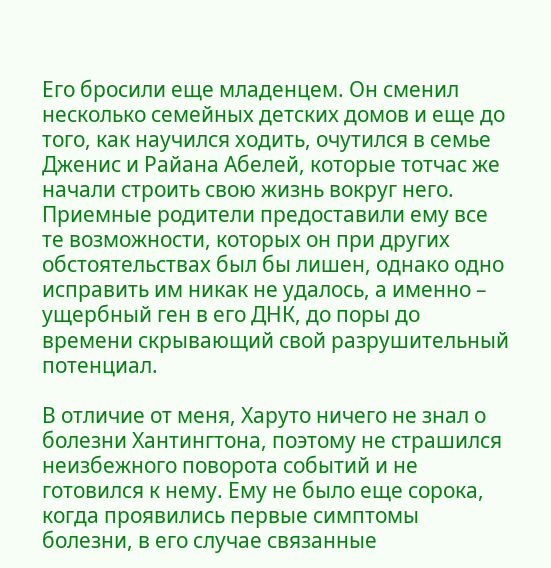Его бросили еще младенцем. Он сменил несколько семейных детских домов и еще до того, как научился ходить, очутился в семье Дженис и Райана Абелей, которые тотчас же начали строить свою жизнь вокруг него. Приемные родители предоставили ему все те возможности, которых он при других обстоятельствах был бы лишен, однако одно исправить им никак не удалось, а именно – ущербный ген в его ДНК, до поры до времени скрывающий свой разрушительный потенциал.

В отличие от меня, Харуто ничего не знал о болезни Хантингтона, поэтому не страшился неизбежного поворота событий и не готовился к нему. Ему не было еще сорока, когда проявились первые симптомы болезни, в его случае связанные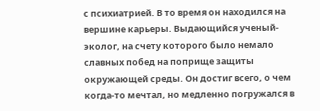с психиатрией. В то время он находился на вершине карьеры. Выдающийся ученый-эколог, на счету которого было немало славных побед на поприще защиты окружающей среды. Он достиг всего, о чем когда-то мечтал, но медленно погружался в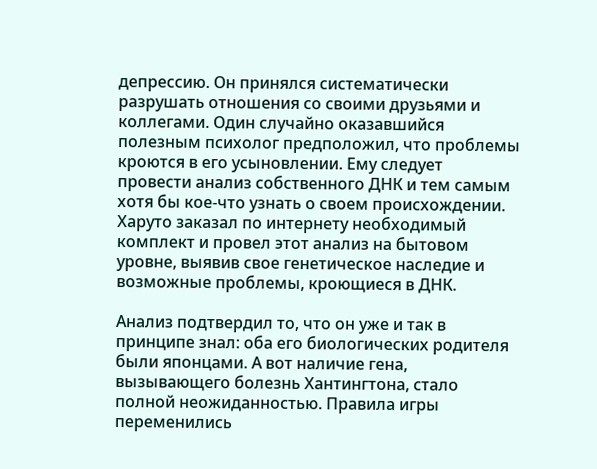депрессию. Он принялся систематически разрушать отношения со своими друзьями и коллегами. Один случайно оказавшийся полезным психолог предположил, что проблемы кроются в его усыновлении. Ему следует провести анализ собственного ДНК и тем самым хотя бы кое-что узнать о своем происхождении. Харуто заказал по интернету необходимый комплект и провел этот анализ на бытовом уровне, выявив свое генетическое наследие и возможные проблемы, кроющиеся в ДНК.

Анализ подтвердил то, что он уже и так в принципе знал: оба его биологических родителя были японцами. А вот наличие гена, вызывающего болезнь Хантингтона, стало полной неожиданностью. Правила игры переменились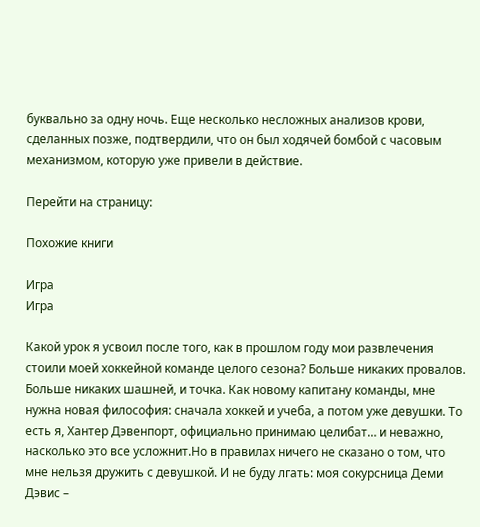буквально за одну ночь. Еще несколько несложных анализов крови, сделанных позже, подтвердили, что он был ходячей бомбой с часовым механизмом, которую уже привели в действие.

Перейти на страницу:

Похожие книги

Игра
Игра

Какой урок я усвоил после того, как в прошлом году мои развлечения стоили моей хоккейной команде целого сезона? Больше никаких провалов. Больше никаких шашней, и точка. Как новому капитану команды, мне нужна новая философия: сначала хоккей и учеба, а потом уже девушки. То есть я, Хантер Дэвенпорт, официально принимаю целибат… и неважно, насколько это все усложнит.Но в правилах ничего не сказано о том, что мне нельзя дружить с девушкой. И не буду лгать: моя сокурсница Деми Дэвис –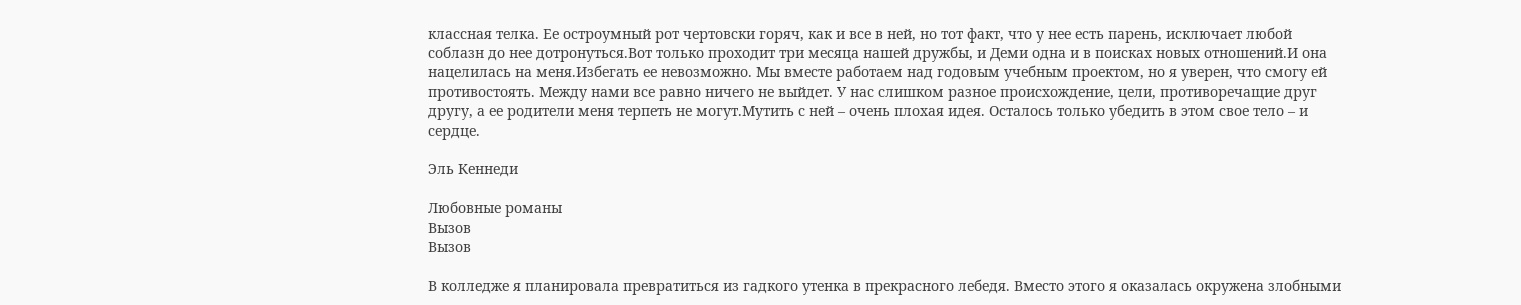классная телка. Ее остроумный рот чертовски горяч, как и все в ней, но тот факт, что у нее есть парень, исключает любой соблазн до нее дотронуться.Вот только проходит три месяца нашей дружбы, и Деми одна и в поисках новых отношений.И она нацелилась на меня.Избегать ее невозможно. Мы вместе работаем над годовым учебным проектом, но я уверен, что смогу ей противостоять. Между нами все равно ничего не выйдет. У нас слишком разное происхождение, цели, противоречащие друг другу, а ее родители меня терпеть не могут.Мутить с ней – очень плохая идея. Осталось только убедить в этом свое тело – и сердце.

Эль Кеннеди

Любовные романы
Вызов
Вызов

В колледже я планировала превратиться из гадкого утенка в прекрасного лебедя. Вместо этого я оказалась окружена злобными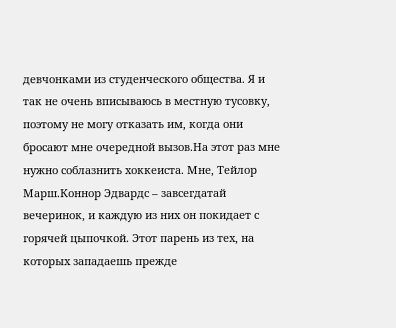девчонками из студенческого общества. Я и так не очень вписываюсь в местную тусовку, поэтому не могу отказать им, когда они бросают мне очередной вызов.На этот раз мне нужно соблазнить хоккеиста. Мне, Тейлор Марш.Коннор Эдвардс – завсегдатай вечеринок, и каждую из них он покидает с горячей цыпочкой. Этот парень из тех, на которых западаешь прежде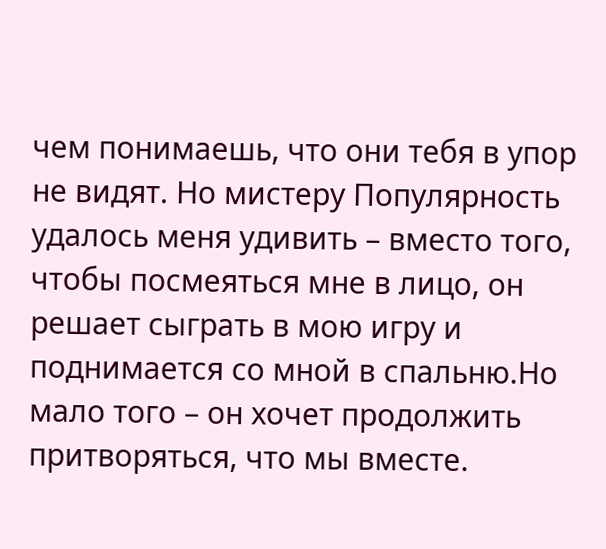чем понимаешь, что они тебя в упор не видят. Но мистеру Популярность удалось меня удивить – вместо того, чтобы посмеяться мне в лицо, он решает сыграть в мою игру и поднимается со мной в спальню.Но мало того – он хочет продолжить притворяться, что мы вместе.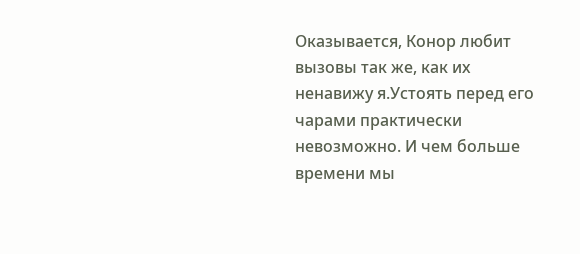Оказывается, Конор любит вызовы так же, как их ненавижу я.Устоять перед его чарами практически невозможно. И чем больше времени мы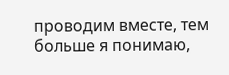проводим вместе, тем больше я понимаю,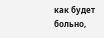как будет больно,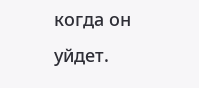когда он уйдет.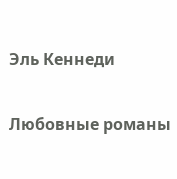Эль Кеннеди

Любовные романы